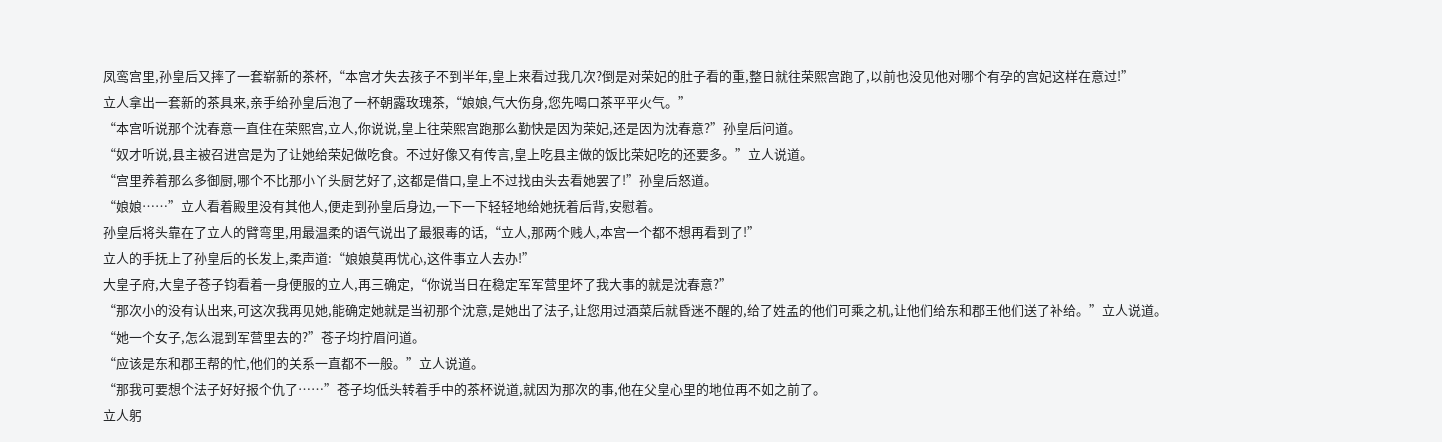凤鸾宫里,孙皇后又摔了一套崭新的茶杯,“本宫才失去孩子不到半年,皇上来看过我几次?倒是对荣妃的肚子看的重,整日就往荣熙宫跑了,以前也没见他对哪个有孕的宫妃这样在意过!”
立人拿出一套新的茶具来,亲手给孙皇后泡了一杯朝露玫瑰茶,“娘娘,气大伤身,您先喝口茶平平火气。”
“本宫听说那个沈春意一直住在荣熙宫,立人,你说说,皇上往荣熙宫跑那么勤快是因为荣妃,还是因为沈春意?”孙皇后问道。
“奴才听说,县主被召进宫是为了让她给荣妃做吃食。不过好像又有传言,皇上吃县主做的饭比荣妃吃的还要多。”立人说道。
“宫里养着那么多御厨,哪个不比那小丫头厨艺好了,这都是借口,皇上不过找由头去看她罢了!”孙皇后怒道。
“娘娘……”立人看着殿里没有其他人,便走到孙皇后身边,一下一下轻轻地给她抚着后背,安慰着。
孙皇后将头靠在了立人的臂弯里,用最温柔的语气说出了最狠毒的话,“立人,那两个贱人,本宫一个都不想再看到了!”
立人的手抚上了孙皇后的长发上,柔声道:“娘娘莫再忧心,这件事立人去办!”
大皇子府,大皇子苍子钧看着一身便服的立人,再三确定,“你说当日在稳定军军营里坏了我大事的就是沈春意?”
“那次小的没有认出来,可这次我再见她,能确定她就是当初那个沈意,是她出了法子,让您用过酒菜后就昏迷不醒的,给了姓孟的他们可乘之机,让他们给东和郡王他们送了补给。”立人说道。
“她一个女子,怎么混到军营里去的?”苍子均拧眉问道。
“应该是东和郡王帮的忙,他们的关系一直都不一般。”立人说道。
“那我可要想个法子好好报个仇了……”苍子均低头转着手中的茶杯说道,就因为那次的事,他在父皇心里的地位再不如之前了。
立人躬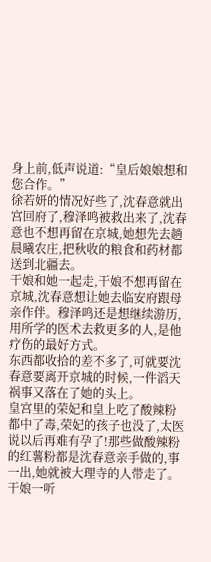身上前,低声说道:“皇后娘娘想和您合作。”
徐若妍的情况好些了,沈春意就出宫回府了,穆泽鸣被救出来了,沈春意也不想再留在京城,她想先去趟晨曦农庄,把秋收的粮食和药材都送到北疆去。
干娘和她一起走,干娘不想再留在京城,沈春意想让她去临安府跟母亲作伴。穆泽鸣还是想继续游历,用所学的医术去救更多的人,是他疗伤的最好方式。
东西都收拾的差不多了,可就要沈春意要离开京城的时候,一件滔天祸事又落在了她的头上。
皇宫里的荣妃和皇上吃了酸辣粉都中了毒,荣妃的孩子也没了,太医说以后再难有孕了!那些做酸辣粉的红薯粉都是沈春意亲手做的,事一出,她就被大理寺的人带走了。
干娘一听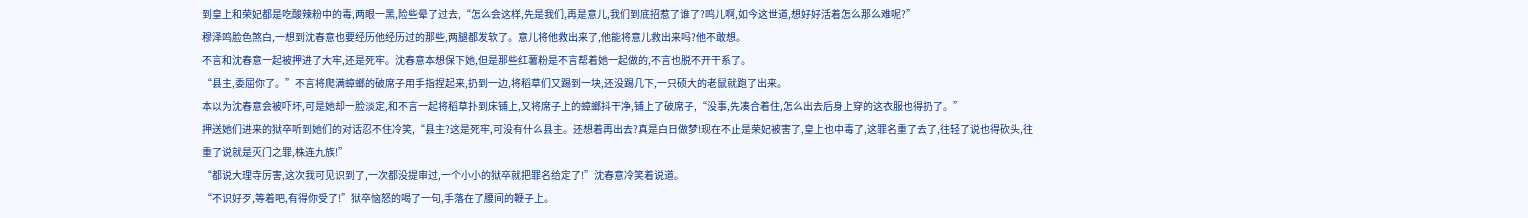到皇上和荣妃都是吃酸辣粉中的毒,两眼一黑,险些晕了过去,“怎么会这样,先是我们,再是意儿,我们到底招惹了谁了?鸣儿啊,如今这世道,想好好活着怎么那么难呢?”
穆泽鸣脸色煞白,一想到沈春意也要经历他经历过的那些,两腿都发软了。意儿将他救出来了,他能将意儿救出来吗?他不敢想。
不言和沈春意一起被押进了大牢,还是死牢。沈春意本想保下她,但是那些红薯粉是不言帮着她一起做的,不言也脱不开干系了。
“县主,委屈你了。”不言将爬满蟑螂的破席子用手指捏起来,扔到一边,将稻草们又踢到一块,还没踢几下,一只硕大的老鼠就跑了出来。
本以为沈春意会被吓坏,可是她却一脸淡定,和不言一起将稻草扑到床铺上,又将席子上的蟑螂抖干净,铺上了破席子,“没事,先凑合着住,怎么出去后身上穿的这衣服也得扔了。”
押送她们进来的狱卒听到她们的对话忍不住冷笑,“县主?这是死牢,可没有什么县主。还想着再出去?真是白日做梦!现在不止是荣妃被害了,皇上也中毒了,这罪名重了去了,往轻了说也得砍头,往重了说就是灭门之罪,株连九族!”
“都说大理寺厉害,这次我可见识到了,一次都没提审过,一个小小的狱卒就把罪名给定了!”沈春意冷笑着说道。
“不识好歹,等着吧,有得你受了!”狱卒恼怒的喝了一句,手落在了腰间的鞭子上。